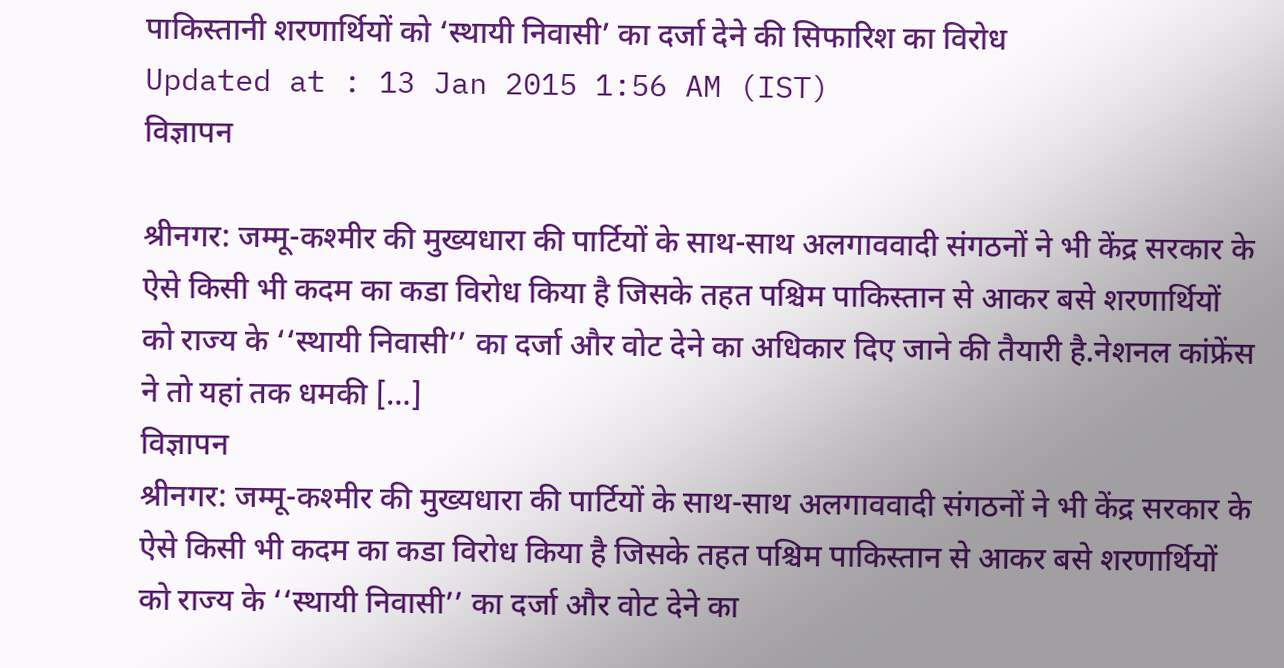पाकिस्तानी शरणार्थियों को ‘स्थायी निवासी’ का दर्जा देने की सिफारिश का विरोध
Updated at : 13 Jan 2015 1:56 AM (IST)
विज्ञापन

श्रीनगर: जम्मू-कश्मीर की मुख्यधारा की पार्टियों के साथ-साथ अलगाववादी संगठनों ने भी केंद्र सरकार के ऐसे किसी भी कदम का कडा विरोध किया है जिसके तहत पश्चिम पाकिस्तान से आकर बसे शरणार्थियों को राज्य के ‘‘स्थायी निवासी’’ का दर्जा और वोट देने का अधिकार दिए जाने की तैयारी है.नेशनल कांफ्रेंस ने तो यहां तक धमकी […]
विज्ञापन
श्रीनगर: जम्मू-कश्मीर की मुख्यधारा की पार्टियों के साथ-साथ अलगाववादी संगठनों ने भी केंद्र सरकार के ऐसे किसी भी कदम का कडा विरोध किया है जिसके तहत पश्चिम पाकिस्तान से आकर बसे शरणार्थियों को राज्य के ‘‘स्थायी निवासी’’ का दर्जा और वोट देने का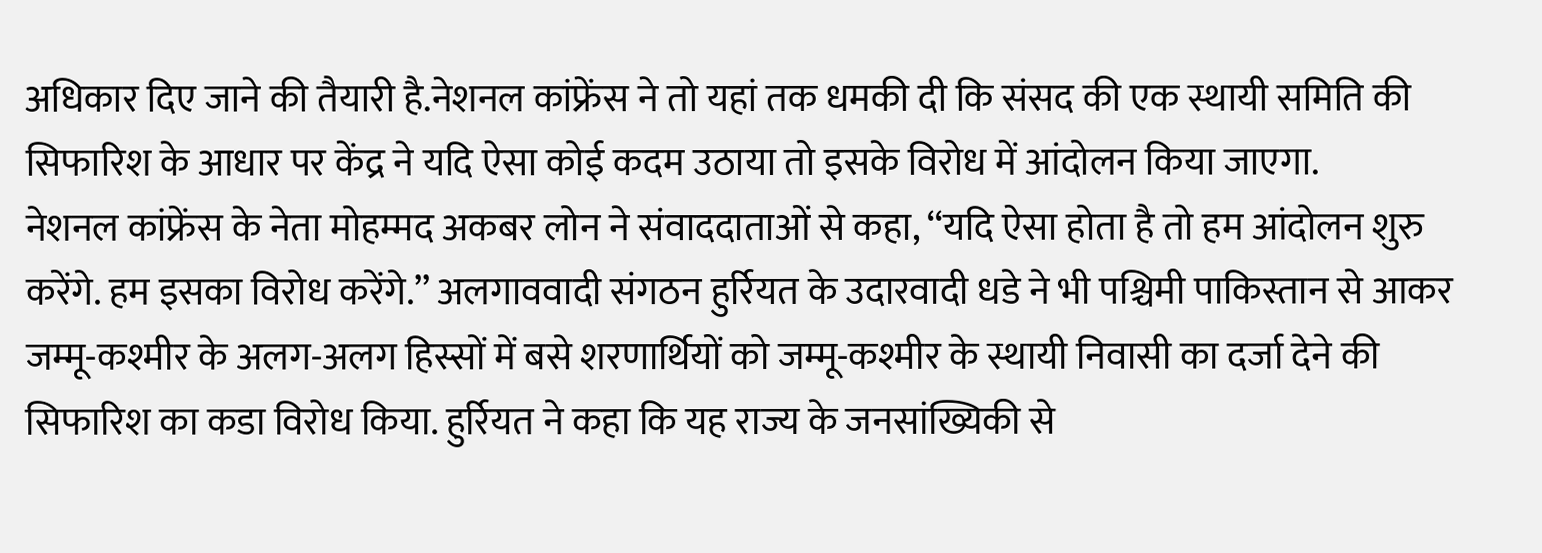अधिकार दिए जाने की तैयारी है.नेशनल कांफ्रेंस ने तो यहां तक धमकी दी कि संसद की एक स्थायी समिति की सिफारिश के आधार पर केंद्र ने यदि ऐसा कोई कदम उठाया तो इसके विरोध में आंदोलन किया जाएगा.
नेशनल कांफ्रेंस के नेता मोहम्मद अकबर लोन ने संवाददाताओं से कहा, ‘‘यदि ऐसा होता है तो हम आंदोलन शुरु करेंगे. हम इसका विरोध करेंगे.’’ अलगाववादी संगठन हुर्रियत के उदारवादी धडे ने भी पश्चिमी पाकिस्तान से आकर जम्मू-कश्मीर के अलग-अलग हिस्सों में बसे शरणार्थियों को जम्मू-कश्मीर के स्थायी निवासी का दर्जा देने की सिफारिश का कडा विरोध किया. हुर्रियत ने कहा कि यह राज्य के जनसांख्यिकी से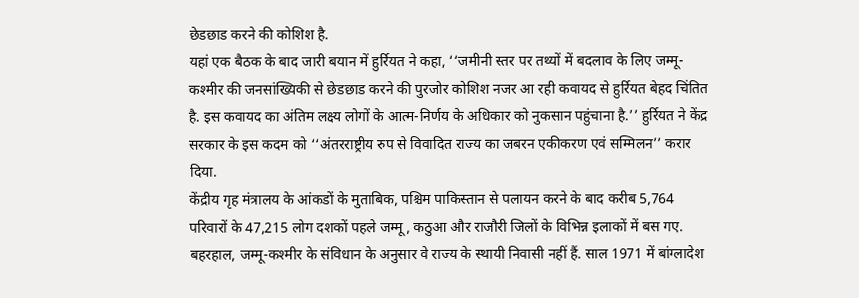छेडछाड करने की कोशिश है.
यहां एक बैठक के बाद जारी बयान में हुर्रियत ने कहा, ‘‘जमीनी स्तर पर तथ्यों में बदलाव के लिए जम्मू-कश्मीर की जनसांख्यिकी से छेडछाड करने की पुरजोर कोशिश नजर आ रही कवायद से हुर्रियत बेहद चिंतित है. इस कवायद का अंतिम लक्ष्य लोगों के आत्म-निर्णय के अधिकार को नुकसान पहुंचाना है.’’ हुर्रियत ने केंद्र सरकार के इस कदम को ‘‘अंतरराष्ट्रीय रुप से विवादित राज्य का जबरन एकीकरण एवं सम्मिलन’’ करार दिया.
केंद्रीय गृह मंत्रालय के आंकडों के मुताबिक, पश्चिम पाकिस्तान से पलायन करने के बाद करीब 5,764 परिवारों के 47,215 लोग दशकों पहले जम्मू, कठुआ और राजौरी जिलों के विभिन्न इलाकों में बस गए. बहरहाल, जम्मू-कश्मीर के संविधान के अनुसार वे राज्य के स्थायी निवासी नहीं हैं. साल 1971 में बांग्लादेश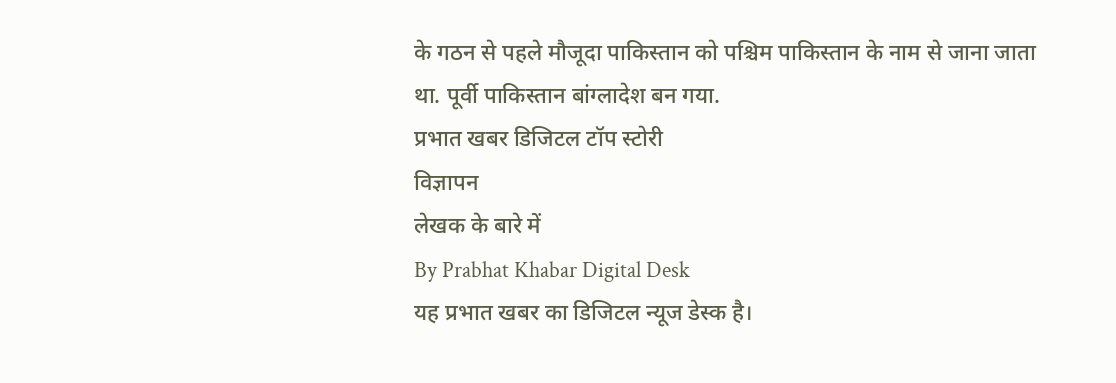के गठन से पहले मौजूदा पाकिस्तान को पश्चिम पाकिस्तान के नाम से जाना जाता था. पूर्वी पाकिस्तान बांग्लादेश बन गया.
प्रभात खबर डिजिटल टॉप स्टोरी
विज्ञापन
लेखक के बारे में
By Prabhat Khabar Digital Desk
यह प्रभात खबर का डिजिटल न्यूज डेस्क है।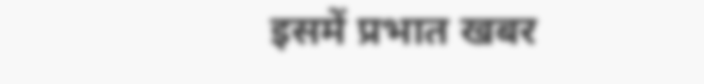इसमें प्रभात खबर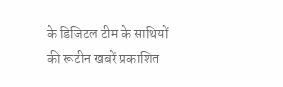के डिजिटल टीम के साथियों की रूटीन खबरें प्रकाशित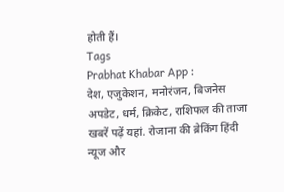होती हैं।
Tags
Prabhat Khabar App :
देश, एजुकेशन, मनोरंजन, बिजनेस अपडेट, धर्म, क्रिकेट, राशिफल की ताजा खबरें पढ़ें यहां. रोजाना की ब्रेकिंग हिंदी न्यूज और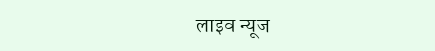लाइव न्यूज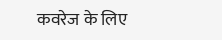कवरेज के लिए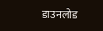डाउनलोड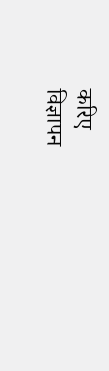करिए
विज्ञापन